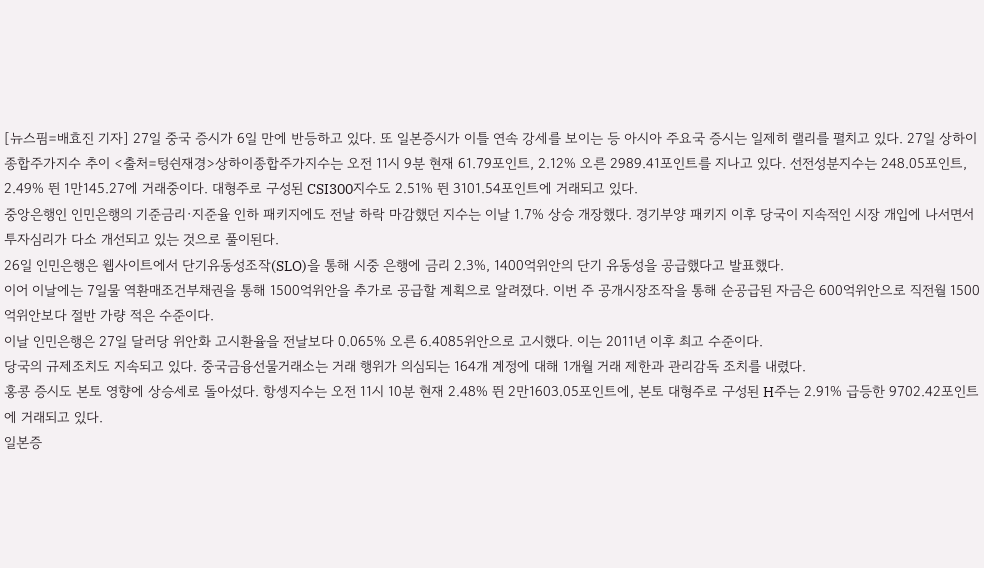[뉴스핌=배효진 기자] 27일 중국 증시가 6일 만에 반등하고 있다. 또 일본증시가 이틀 연속 강세를 보이는 등 아시아 주요국 증시는 일제히 랠리를 펼치고 있다. 27일 상하이종합주가지수 추이 <출처=텅쉰재경>상하이종합주가지수는 오전 11시 9분 현재 61.79포인트, 2.12% 오른 2989.41포인트를 지나고 있다. 선전성분지수는 248.05포인트, 2.49% 뛴 1만145.27에 거래중이다. 대형주로 구성된 CSI300지수도 2.51% 뛴 3101.54포인트에 거래되고 있다.
중앙은행인 인민은행의 기준금리·지준율 인하 패키지에도 전날 하락 마감했던 지수는 이날 1.7% 상승 개장했다. 경기부양 패키지 이후 당국이 지속적인 시장 개입에 나서면서 투자심리가 다소 개선되고 있는 것으로 풀이된다.
26일 인민은행은 웹사이트에서 단기유동성조작(SLO)을 통해 시중 은행에 금리 2.3%, 1400억위안의 단기 유동성을 공급했다고 발표했다.
이어 이날에는 7일물 역환매조건부채권을 통해 1500억위안을 추가로 공급할 계획으로 알려졌다. 이번 주 공개시장조작을 통해 순공급된 자금은 600억위안으로 직전월 1500억위안보다 절반 가량 적은 수준이다.
이날 인민은행은 27일 달러당 위안화 고시환율을 전날보다 0.065% 오른 6.4085위안으로 고시했다. 이는 2011년 이후 최고 수준이다.
당국의 규제조치도 지속되고 있다. 중국금융선물거래소는 거래 행위가 의심되는 164개 계정에 대해 1개월 거래 제한과 관리감독 조치를 내렸다.
홍콩 증시도 본토 영향에 상승세로 돌아섰다. 항셍지수는 오전 11시 10분 현재 2.48% 뛴 2만1603.05포인트에, 본토 대형주로 구성된 H주는 2.91% 급등한 9702.42포인트에 거래되고 있다.
일본증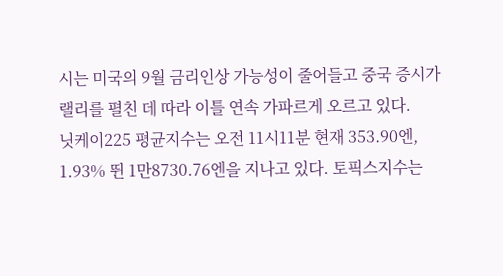시는 미국의 9월 금리인상 가능성이 줄어들고 중국 증시가 랠리를 펼친 데 따라 이틀 연속 가파르게 오르고 있다.
닛케이225 평균지수는 오전 11시11분 현재 353.90엔, 1.93% 뛴 1만8730.76엔을 지나고 있다. 토픽스지수는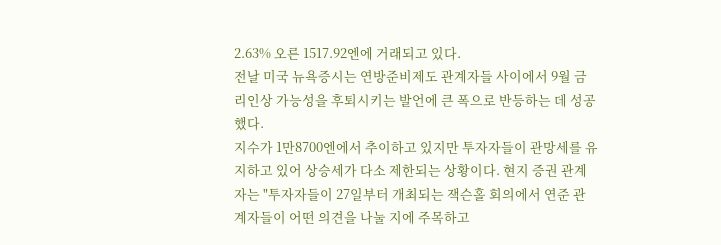2.63% 오른 1517.92엔에 거래되고 있다.
전날 미국 뉴욕증시는 연방준비제도 관계자들 사이에서 9월 금리인상 가능성을 후퇴시키는 발언에 큰 폭으로 반등하는 데 성공했다.
지수가 1만8700엔에서 추이하고 있지만 투자자들이 관망세를 유지하고 있어 상승세가 다소 제한되는 상황이다. 현지 증권 관계자는 "투자자들이 27일부터 개최되는 잭슨홀 회의에서 연준 관계자들이 어떤 의견을 나눌 지에 주목하고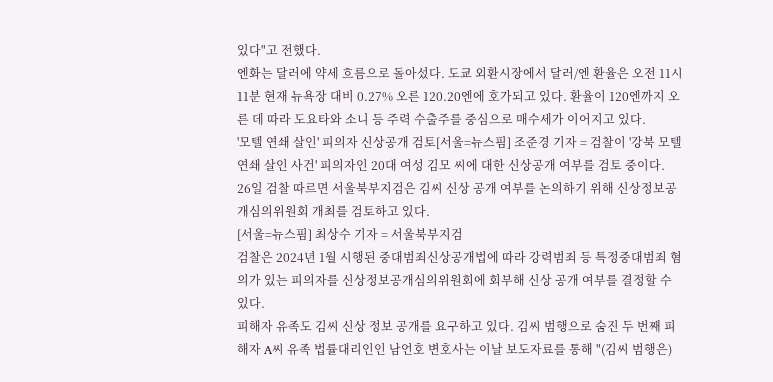있다"고 전했다.
엔화는 달러에 약세 흐름으로 돌아섰다. 도쿄 외환시장에서 달러/엔 환율은 오전 11시 11분 현재 뉴욕장 대비 0.27% 오른 120.20엔에 호가되고 있다. 환율이 120엔까지 오른 데 따라 도요타와 소니 등 주력 수출주를 중심으로 매수세가 이어지고 있다.
'모텔 연쇄 살인' 피의자 신상공개 검토[서울=뉴스핌] 조준경 기자 = 검찰이 '강북 모텔 연쇄 살인 사건' 피의자인 20대 여성 김모 씨에 대한 신상공개 여부를 검토 중이다.
26일 검찰 따르면 서울북부지검은 김씨 신상 공개 여부를 논의하기 위해 신상정보공개심의위원회 개최를 검토하고 있다.
[서울=뉴스핌] 최상수 기자 = 서울북부지검
검찰은 2024년 1월 시행된 중대범죄신상공개법에 따라 강력범죄 등 특정중대범죄 혐의가 있는 피의자를 신상정보공개심의위원회에 회부해 신상 공개 여부를 결정할 수 있다.
피해자 유족도 김씨 신상 정보 공개를 요구하고 있다. 김씨 범행으로 숨진 두 번째 피해자 A씨 유족 법률대리인인 남언호 변호사는 이날 보도자료를 통해 "(김씨 범행은)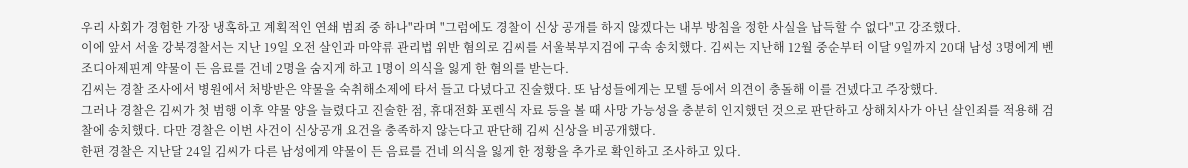우리 사회가 경험한 가장 냉혹하고 계획적인 연쇄 범죄 중 하나"라며 "그럼에도 경찰이 신상 공개를 하지 않겠다는 내부 방침을 정한 사실을 납득할 수 없다"고 강조했다.
이에 앞서 서울 강북경찰서는 지난 19일 오전 살인과 마약류 관리법 위반 혐의로 김씨를 서울북부지검에 구속 송치했다. 김씨는 지난해 12월 중순부터 이달 9일까지 20대 남성 3명에게 벤조디아제핀계 약물이 든 음료를 건네 2명을 숨지게 하고 1명이 의식을 잃게 한 혐의를 받는다.
김씨는 경찰 조사에서 병원에서 처방받은 약물을 숙취해소제에 타서 들고 다녔다고 진술했다. 또 남성들에게는 모텔 등에서 의견이 충돌해 이를 건넸다고 주장했다.
그러나 경찰은 김씨가 첫 범행 이후 약물 양을 늘렸다고 진술한 점, 휴대전화 포렌식 자료 등을 볼 때 사망 가능성을 충분히 인지했던 것으로 판단하고 상해치사가 아닌 살인죄를 적용해 검찰에 송치했다. 다만 경찰은 이번 사건이 신상공개 요건을 충족하지 않는다고 판단해 김씨 신상을 비공개했다.
한편 경찰은 지난달 24일 김씨가 다른 남성에게 약물이 든 음료를 건네 의식을 잃게 한 정황을 추가로 확인하고 조사하고 있다.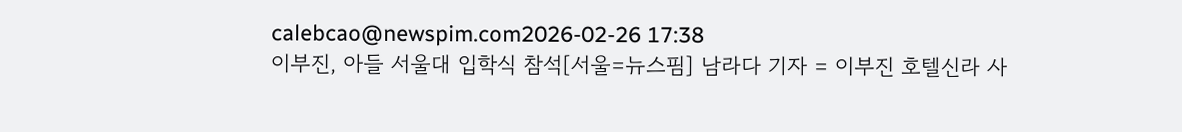calebcao@newspim.com2026-02-26 17:38
이부진, 아들 서울대 입학식 참석[서울=뉴스핌] 남라다 기자 = 이부진 호텔신라 사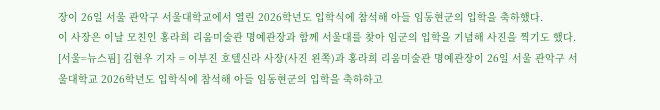장이 26일 서울 관악구 서울대학교에서 열린 2026학년도 입학식에 참석해 아들 임동현군의 입학을 축하했다.
이 사장은 이날 모친인 홍라희 리움미술관 명예관장과 함께 서울대를 찾아 임군의 입학을 기념해 사진을 찍기도 했다.
[서울=뉴스핌] 김현우 기자 = 이부진 호텔신라 사장(사진 왼쪽)과 홍라희 리움미술관 명예관장이 26일 서울 관악구 서울대학교 2026학년도 입학식에 참석해 아들 임동현군의 입학을 축하하고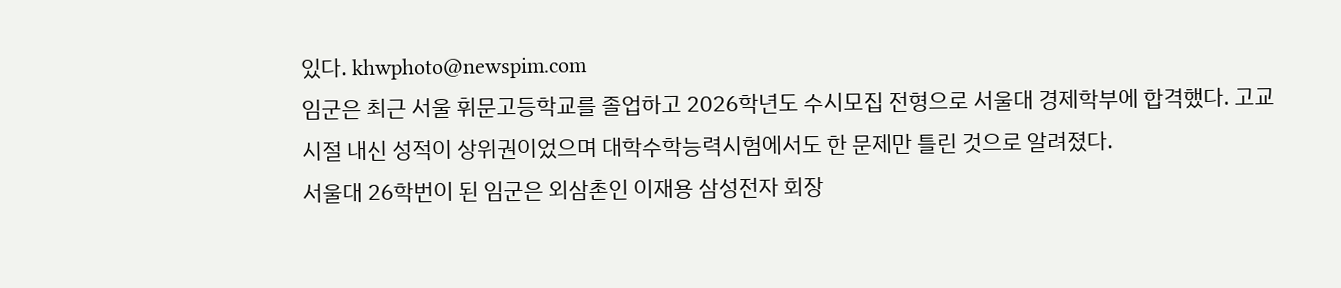있다. khwphoto@newspim.com
임군은 최근 서울 휘문고등학교를 졸업하고 2026학년도 수시모집 전형으로 서울대 경제학부에 합격했다. 고교 시절 내신 성적이 상위권이었으며 대학수학능력시험에서도 한 문제만 틀린 것으로 알려졌다.
서울대 26학번이 된 임군은 외삼촌인 이재용 삼성전자 회장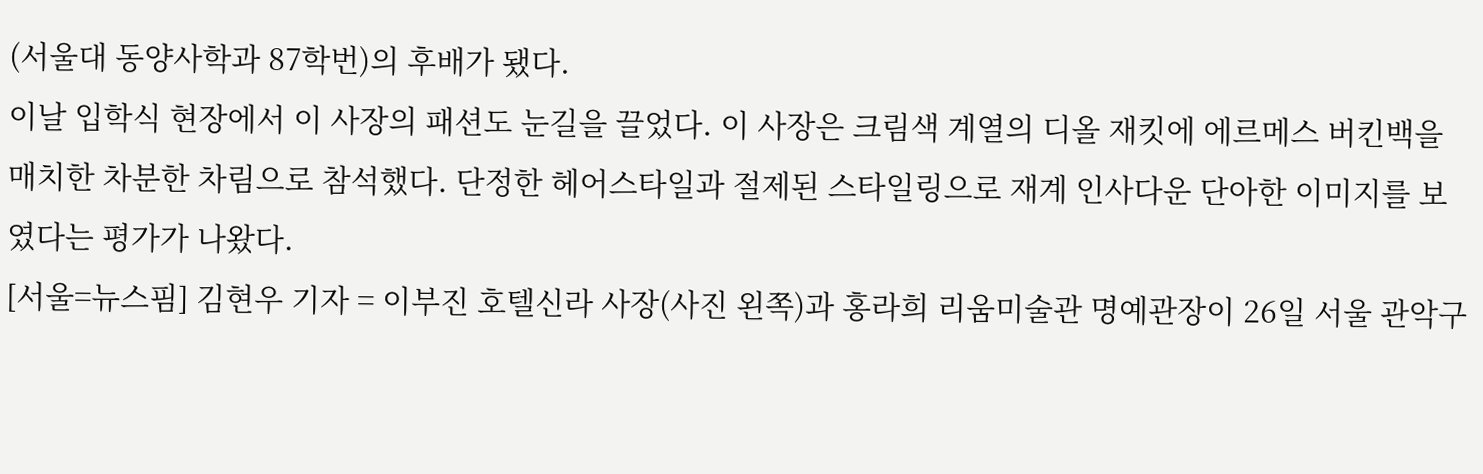(서울대 동양사학과 87학번)의 후배가 됐다.
이날 입학식 현장에서 이 사장의 패션도 눈길을 끌었다. 이 사장은 크림색 계열의 디올 재킷에 에르메스 버킨백을 매치한 차분한 차림으로 참석했다. 단정한 헤어스타일과 절제된 스타일링으로 재계 인사다운 단아한 이미지를 보였다는 평가가 나왔다.
[서울=뉴스핌] 김현우 기자 = 이부진 호텔신라 사장(사진 왼쪽)과 홍라희 리움미술관 명예관장이 26일 서울 관악구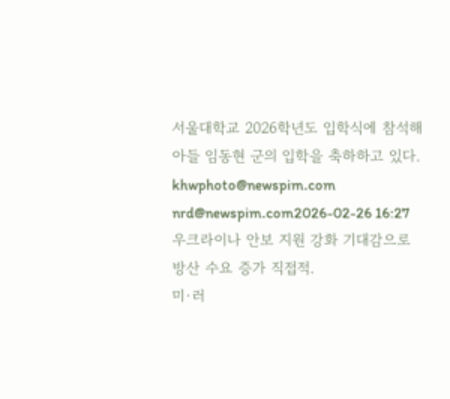서울대학교 2026학년도 입학식에 참석해 아들 임동현 군의 입학을 축하하고 있다. khwphoto@newspim.com
nrd@newspim.com2026-02-26 16:27
우크라이나 안보 지원 강화 기대감으로 방산 수요 증가 직접적.
미·러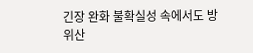긴장 완화 불확실성 속에서도 방위산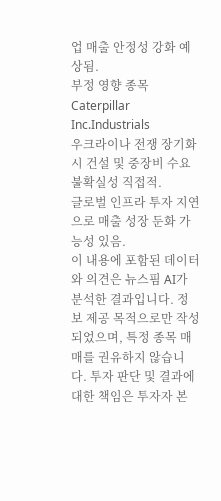업 매출 안정성 강화 예상됨.
부정 영향 종목
Caterpillar Inc.Industrials
우크라이나 전쟁 장기화 시 건설 및 중장비 수요 불확실성 직접적.
글로벌 인프라 투자 지연으로 매출 성장 둔화 가능성 있음.
이 내용에 포함된 데이터와 의견은 뉴스핌 AI가 분석한 결과입니다. 정보 제공 목적으로만 작성되었으며, 특정 종목 매매를 권유하지 않습니다. 투자 판단 및 결과에 대한 책임은 투자자 본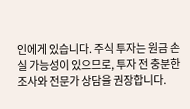인에게 있습니다. 주식 투자는 원금 손실 가능성이 있으므로, 투자 전 충분한 조사와 전문가 상담을 권장합니다.